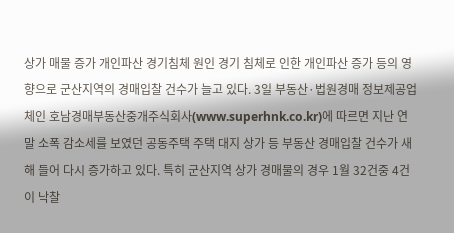상가 매물 증가 개인파산 경기침체 원인 경기 침체로 인한 개인파산 증가 등의 영향으로 군산지역의 경매입찰 건수가 늘고 있다. 3일 부동산·법원경매 정보제공업체인 호남경매부동산중개주식회사(www.superhnk.co.kr)에 따르면 지난 연말 소폭 감소세를 보였던 공동주택 주택 대지 상가 등 부동산 경매입찰 건수가 새해 들어 다시 증가하고 있다. 특히 군산지역 상가 경매물의 경우 1월 32건중 4건이 낙찰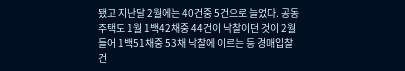됐고 지난달 2월에는 40건중 5건으로 늘었다. 공동주택도 1월 1백42채중 44건이 낙찰이던 것이 2월들어 1백51채중 53채 낙찰에 이르는 등 경매입찰건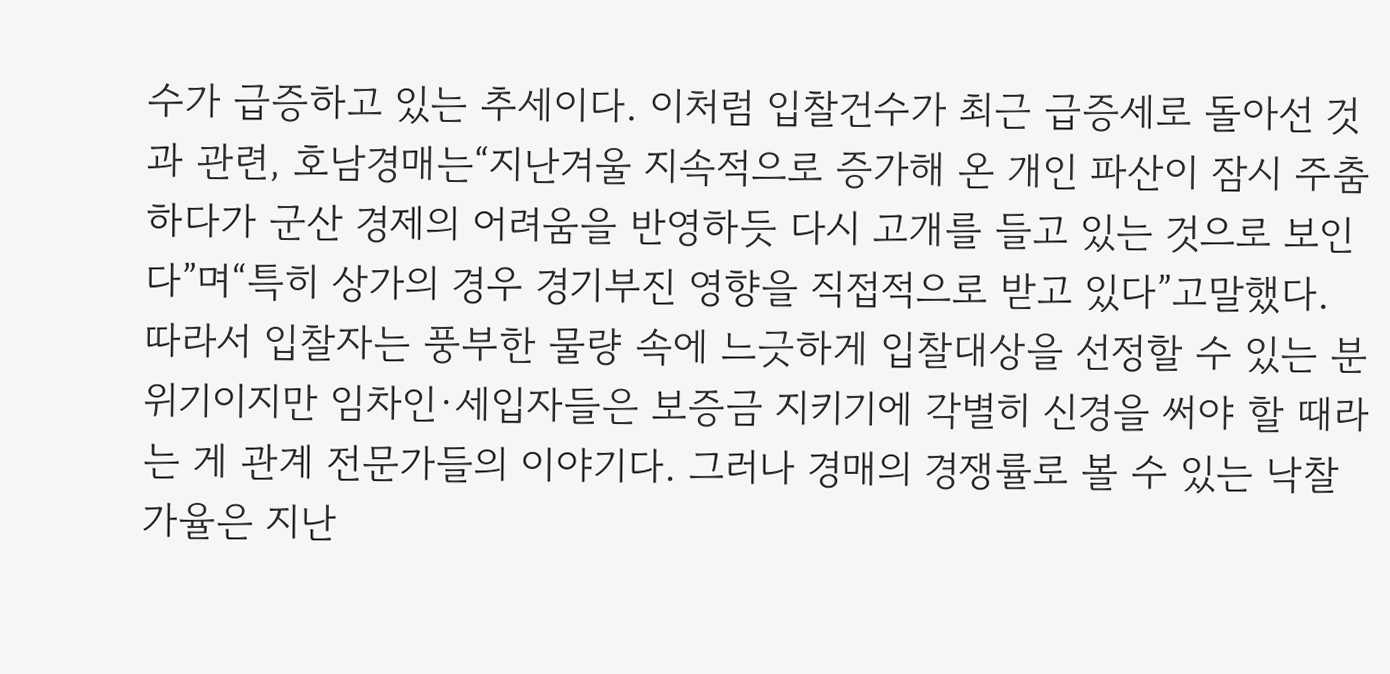수가 급증하고 있는 추세이다. 이처럼 입찰건수가 최근 급증세로 돌아선 것과 관련, 호남경매는“지난겨울 지속적으로 증가해 온 개인 파산이 잠시 주춤하다가 군산 경제의 어려움을 반영하듯 다시 고개를 들고 있는 것으로 보인다”며“특히 상가의 경우 경기부진 영향을 직접적으로 받고 있다”고말했다. 따라서 입찰자는 풍부한 물량 속에 느긋하게 입찰대상을 선정할 수 있는 분위기이지만 임차인·세입자들은 보증금 지키기에 각별히 신경을 써야 할 때라는 게 관계 전문가들의 이야기다. 그러나 경매의 경쟁률로 볼 수 있는 낙찰가율은 지난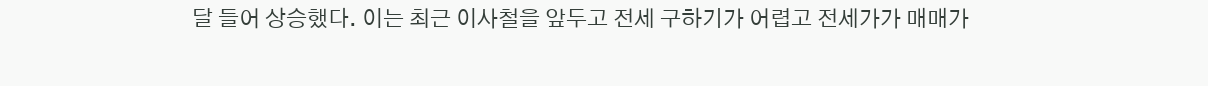달 들어 상승했다. 이는 최근 이사철을 앞두고 전세 구하기가 어렵고 전세가가 매매가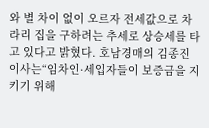와 별 차이 없이 오르자 전세값으로 차라리 집을 구하려는 추세로 상승세를 타고 있다고 밝혔다. 호남경매의 김종진이사는“임차인·세입자들이 보증금을 지키기 위해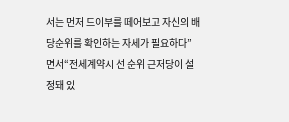서는 먼저 드이부를 떼어보고 자신의 배당순위를 확인하는 자세가 필요하다”면서“전세계약시 선 순위 근저당이 설정돼 있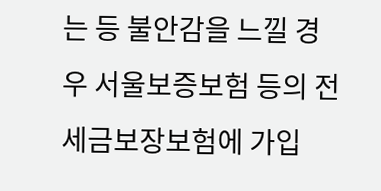는 등 불안감을 느낄 경우 서울보증보험 등의 전세금보장보험에 가입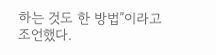하는 것도 한 방법”이라고 조언했다.